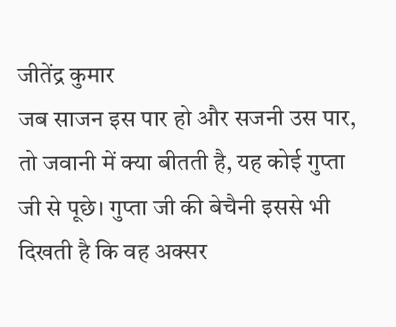जीतेंद्र कुमार
जब साजन इस पार हो और सजनी उस पार, तो जवानी में क्या बीतती है, यह कोई गुप्ता जी से पूछे। गुप्ता जी की बेचैनी इससे भी दिखती है कि वह अक्सर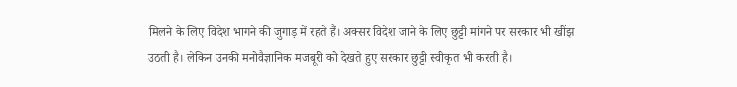मिलने के लिए विदेश भागने की जुगाड़ में रहते हैं। अक्सर विदेश जाने के लिए छुट्टी मांगने पर सरकार भी खींझ उठती है। लेकिन उनकी मनोवैज्ञानिक मजबूरी को देखते हुए सरकार छुट्टी स्वीकृत भी करती है।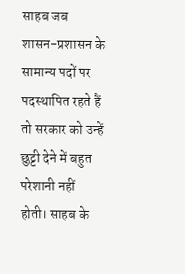साहब जब शासन-प्रशासन के सामान्य पदों पर पदस्थापित रहते हैं तो सरकार को उन्हें छुट्टी देने में बहुत परेशानी नहीं होती। साहब के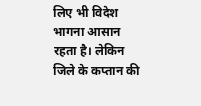लिए भी विदेश भागना आसान रहता है। लेकिन जिले के कप्तान की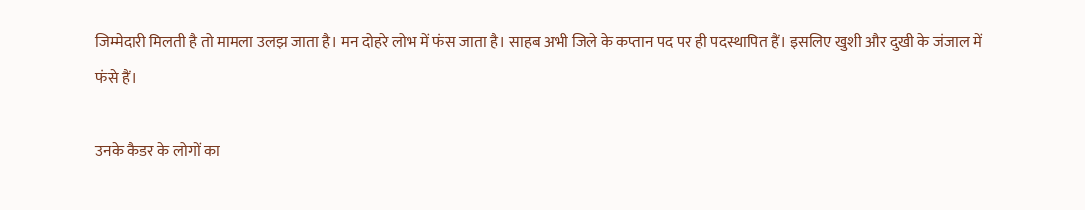जिम्मेदारी मिलती है तो मामला उलझ जाता है। मन दोहरे लोभ में फंस जाता है। साहब अभी जिले के कप्तान पद पर ही पदस्थापित हैं। इसलिए खुशी और दुखी के जंजाल में फंसे हैं।

उनके कैडर के लोगों का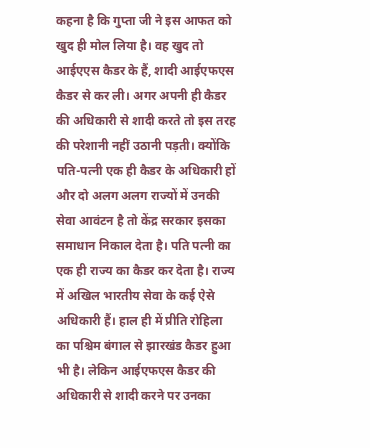कहना है कि गुप्ता जी ने इस आफत को खुद ही मोल लिया है। वह खुद तो आईएएस कैडर के हैं, शादी आईएफएस कैडर से कर ली। अगर अपनी ही कैडर की अधिकारी से शादी करते तो इस तरह की परेशानी नहीं उठानी पड़ती। क्योंकि पति-पत्नी एक ही कैडर के अधिकारी हों और दो अलग अलग राज्यों में उनकी सेवा आवंटन है तो केंद्र सरकार इसका समाधान निकाल देता है। पति पत्नी का एक ही राज्य का कैडर कर देता है। राज्य में अखिल भारतीय सेवा के कई ऐसे अधिकारी हैं। हाल ही में प्रीति रोहिला का पश्चिम बंगाल से झारखंड कैडर हुआ भी है। लेकिन आईएफएस कैडर की अधिकारी से शादी करने पर उनका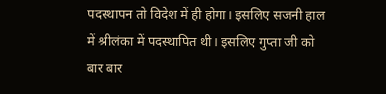पदस्थापन तो विदेश में ही होगा। इसलिए सजनी हाल में श्रीलंका में पदस्थापित थी। इसलिए गुप्ता जी को बार बार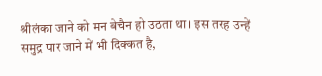श्रीलंका जाने को मन बेचैन हो उठता था। इस तरह उन्हें समुद्र पार जाने में भी दिक्कत है,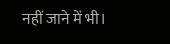नहीं जाने में भी।